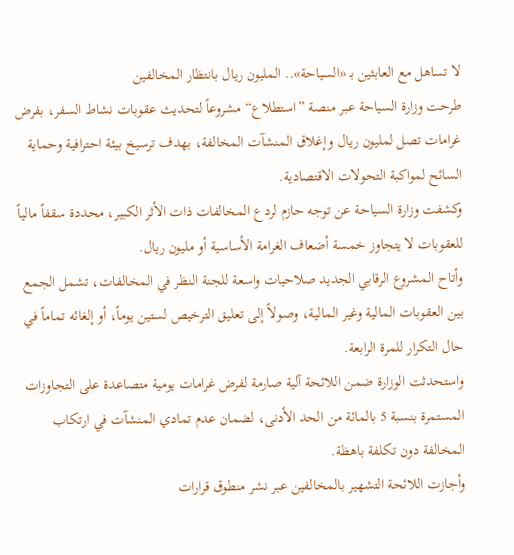لا تساهل مع العابثين بـ «السياحة».. المليون ريال بانتظار المخالفين
طرحت وزارة السياحة عبر منصة ”استطلاع“ مشروعاً لتحديث عقوبات نشاط السفر، بفرض غرامات تصل لمليون ريال وإغلاق المنشآت المخالفة، بهدف ترسيخ بيئة احترافية وحماية السائح لمواكبة التحولات الاقتصادية.
وكشفت وزارة السياحة عن توجه حازم لردع المخالفات ذات الأثر الكبير، محددة سقفاً مالياً للعقوبات لا يتجاوز خمسة أضعاف الغرامة الأساسية أو مليون ريال.
وأتاح المشروع الرقابي الجديد صلاحيات واسعة للجنة النظر في المخالفات، تشمل الجمع بين العقوبات المالية وغير المالية، وصولاً إلى تعليق الترخيص لستين يوماً، أو إلغائه تماماً في حال التكرار للمرة الرابعة.
واستحدثت الوزارة ضمن اللائحة آلية صارمة لفرض غرامات يومية متصاعدة على التجاوزات المستمرة بنسبة 5 بالمائة من الحد الأدنى، لضمان عدم تمادي المنشآت في ارتكاب المخالفة دون تكلفة باهظة.
وأجازت اللائحة التشهير بالمخالفين عبر نشر منطوق قرارات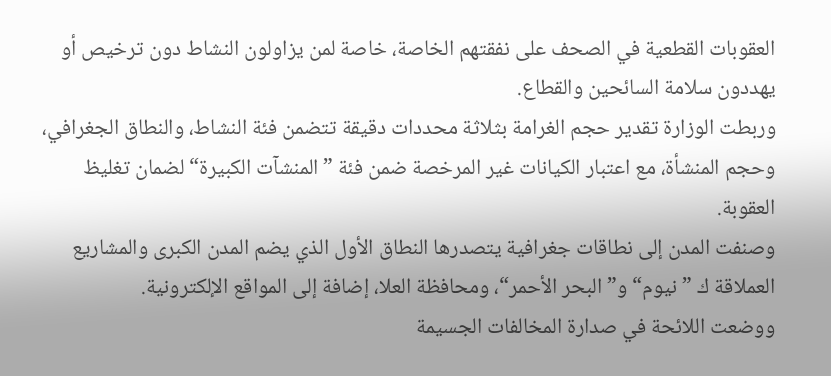العقوبات القطعية في الصحف على نفقتهم الخاصة، خاصة لمن يزاولون النشاط دون ترخيص أو يهددون سلامة السائحين والقطاع.
وربطت الوزارة تقدير حجم الغرامة بثلاثة محددات دقيقة تتضمن فئة النشاط، والنطاق الجغرافي، وحجم المنشأة، مع اعتبار الكيانات غير المرخصة ضمن فئة ”المنشآت الكبيرة“ لضمان تغليظ العقوبة.
وصنفت المدن إلى نطاقات جغرافية يتصدرها النطاق الأول الذي يضم المدن الكبرى والمشاريع العملاقة ك ”نيوم“ و”البحر الأحمر“، ومحافظة العلا، إضافة إلى المواقع الإلكترونية.
ووضعت اللائحة في صدارة المخالفات الجسيمة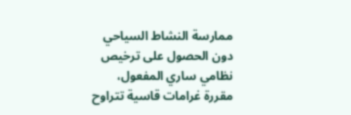ممارسة النشاط السياحي دون الحصول على ترخيص نظامي ساري المفعول، مقررة غرامات قاسية تتراوح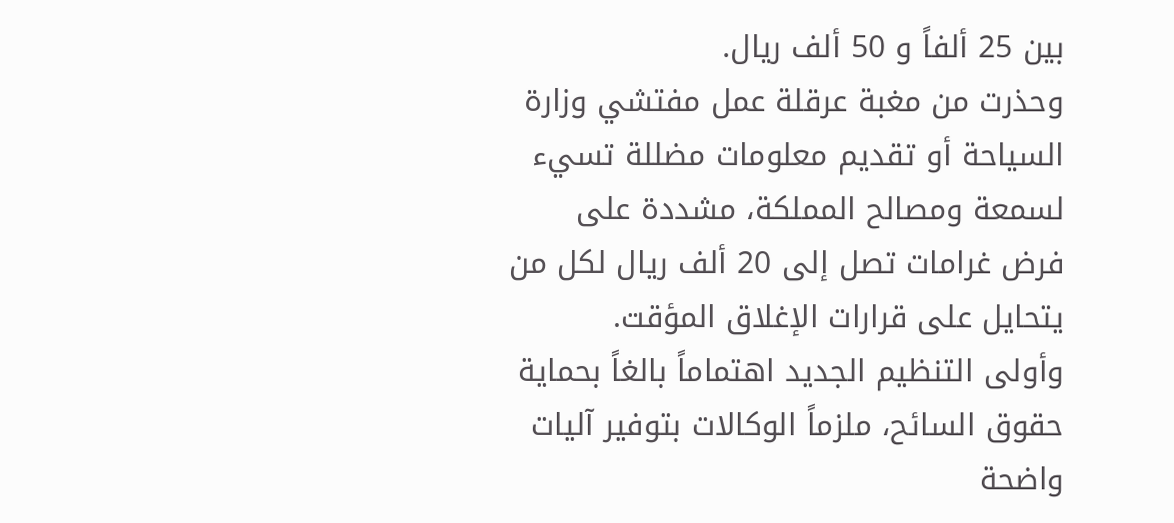بين 25 ألفاً و 50 ألف ريال.
وحذرت من مغبة عرقلة عمل مفتشي وزارة السياحة أو تقديم معلومات مضللة تسيء لسمعة ومصالح المملكة، مشددة على فرض غرامات تصل إلى 20 ألف ريال لكل من يتحايل على قرارات الإغلاق المؤقت.
وأولى التنظيم الجديد اهتماماً بالغاً بحماية حقوق السائح، ملزماً الوكالات بتوفير آليات واضحة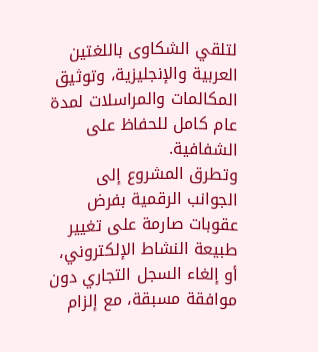لتلقي الشكاوى باللغتين العربية والإنجليزية، وتوثيق المكالمات والمراسلات لمدة عام كامل للحفاظ على الشفافية.
وتطرق المشروع إلى الجوانب الرقمية بفرض عقوبات صارمة على تغيير طبيعة النشاط الإلكتروني، أو إلغاء السجل التجاري دون موافقة مسبقة، مع إلزام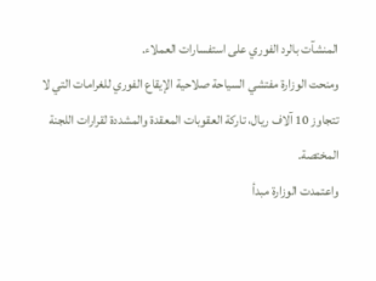المنشآت بالرد الفوري على استفسارات العملاء.
ومنحت الوزارة مفتشي السياحة صلاحية الإيقاع الفوري للغرامات التي لا تتجاوز 10 آلاف ريال، تاركة العقوبات المعقدة والمشددة لقرارات اللجنة المختصة.
واعتمدت الوزارة مبدأ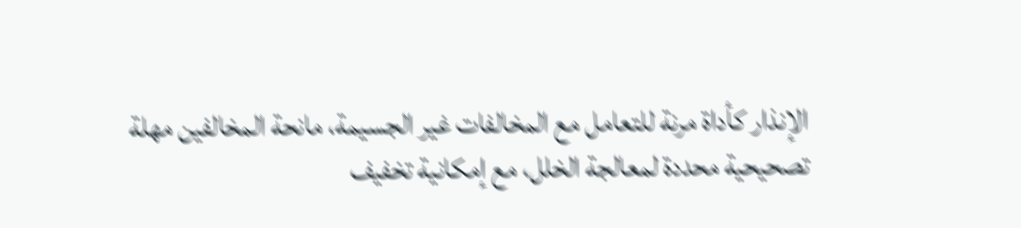الإنذار كأداة مرنة للتعامل مع المخالفات غير الجسيمة، مانحة المخالفين مهلة تصحيحية محددة لمعالجة الخلل، مع إمكانية تخفيف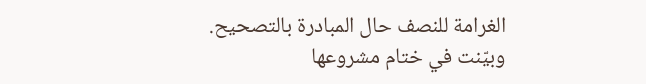الغرامة للنصف حال المبادرة بالتصحيح.
وبيّنت في ختام مشروعها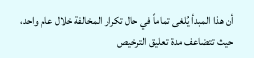أن هذا المبدأ يُلغى تماماً في حال تكرار المخالفة خلال عام واحد، حيث تتضاعف مدة تعليق الترخيص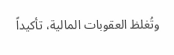وتُغلظ العقوبات المالية، تأكيداً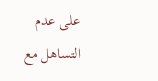على عدم التساهل مع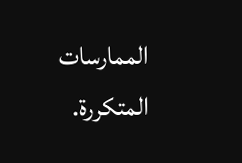الممارسات المتكررة.